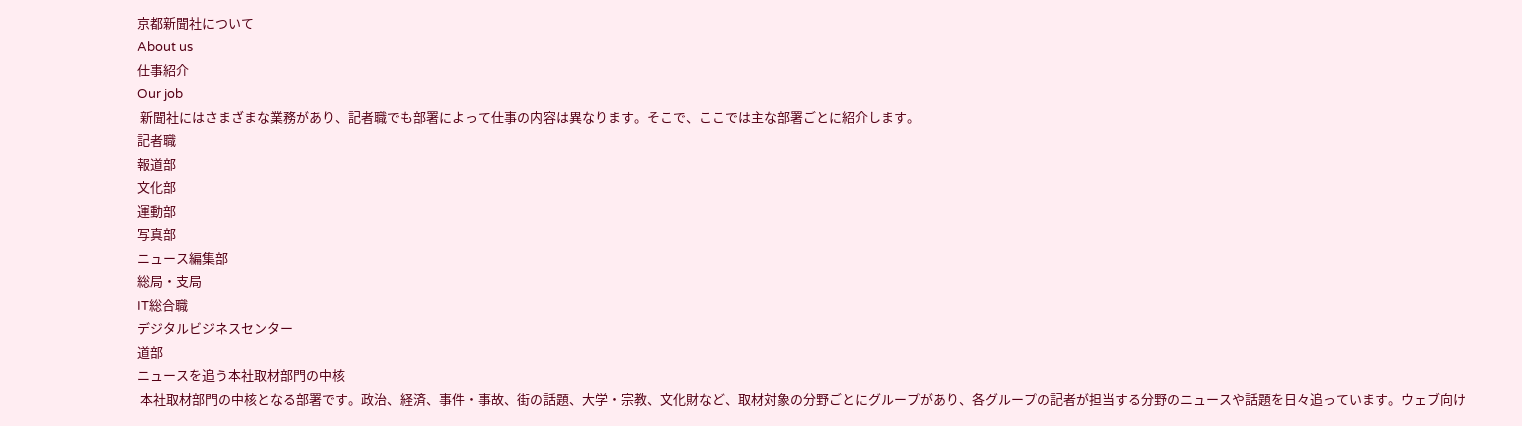京都新聞社について
About us
仕事紹介
Our job
 新聞社にはさまざまな業務があり、記者職でも部署によって仕事の内容は異なります。そこで、ここでは主な部署ごとに紹介します。
記者職
報道部
文化部
運動部
写真部
ニュース編集部
総局・支局
IT総合職
デジタルビジネスセンター
道部
ニュースを追う本社取材部門の中核
 本社取材部門の中核となる部署です。政治、経済、事件・事故、街の話題、大学・宗教、文化財など、取材対象の分野ごとにグループがあり、各グループの記者が担当する分野のニュースや話題を日々追っています。ウェブ向け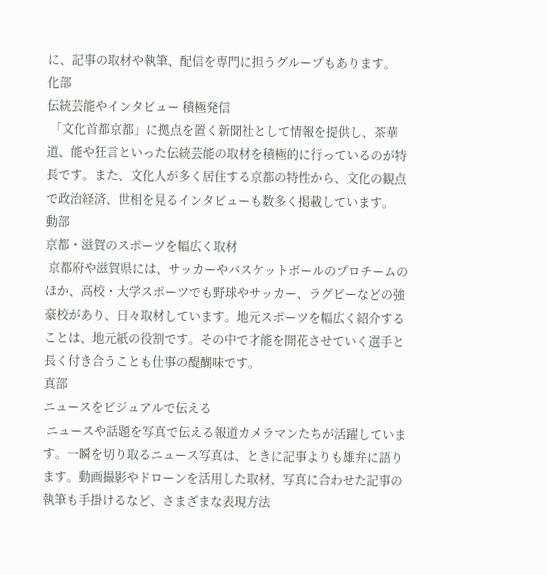に、記事の取材や執筆、配信を専門に担うグループもあります。
化部
伝統芸能やインタビュー 積極発信
 「文化首都京都」に拠点を置く新聞社として情報を提供し、茶華道、能や狂言といった伝統芸能の取材を積極的に行っているのが特長です。また、文化人が多く居住する京都の特性から、文化の観点で政治経済、世相を見るインタビューも数多く掲載しています。
動部
京都・滋賀のスポーツを幅広く取材
 京都府や滋賀県には、サッカーやバスケットボールのプロチームのほか、高校・大学スポーツでも野球やサッカー、ラグビーなどの強豪校があり、日々取材しています。地元スポーツを幅広く紹介することは、地元紙の役割です。その中で才能を開花させていく選手と長く付き合うことも仕事の醍醐味です。
真部
ニュースをビジュアルで伝える
 ニュースや話題を写真で伝える報道カメラマンたちが活躍しています。一瞬を切り取るニュース写真は、ときに記事よりも雄弁に語ります。動画撮影やドローンを活用した取材、写真に合わせた記事の執筆も手掛けるなど、さまざまな表現方法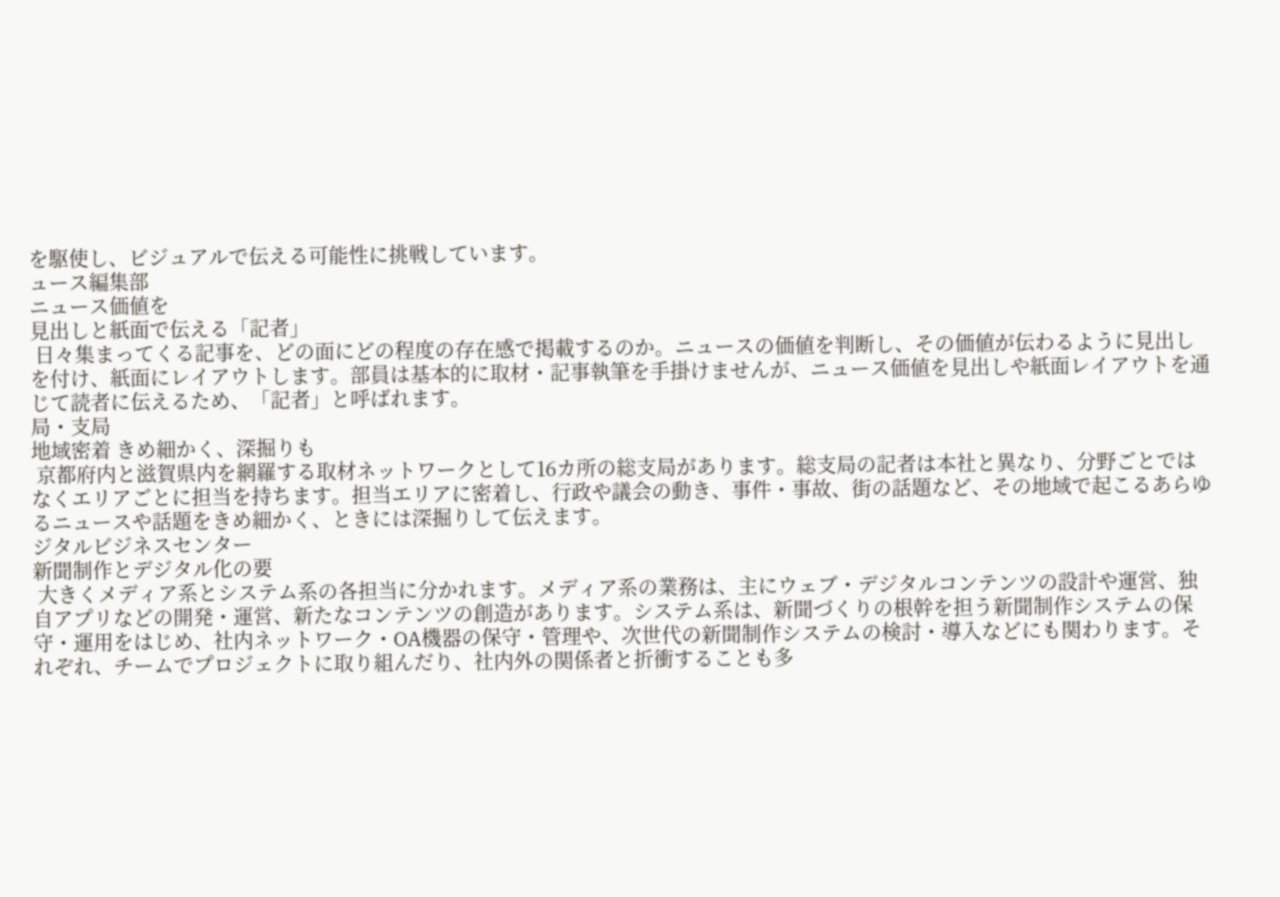を駆使し、ビジュアルで伝える可能性に挑戦しています。
ュース編集部
ニュース価値を
見出しと紙面で伝える「記者」
 日々集まってくる記事を、どの面にどの程度の存在感で掲載するのか。ニュースの価値を判断し、その価値が伝わるように見出しを付け、紙面にレイアウトします。部員は基本的に取材・記事執筆を手掛けませんが、ニュース価値を見出しや紙面レイアウトを通じて読者に伝えるため、「記者」と呼ばれます。
局・支局
地域密着 きめ細かく、深掘りも
 京都府内と滋賀県内を網羅する取材ネットワークとして16カ所の総支局があります。総支局の記者は本社と異なり、分野ごとではなくエリアごとに担当を持ちます。担当エリアに密着し、行政や議会の動き、事件・事故、街の話題など、その地域で起こるあらゆるニュースや話題をきめ細かく、ときには深掘りして伝えます。
ジタルビジネスセンター
新聞制作とデジタル化の要
 大きくメディア系とシステム系の各担当に分かれます。メディア系の業務は、主にウェブ・デジタルコンテンツの設計や運営、独自アプリなどの開発・運営、新たなコンテンツの創造があります。システム系は、新聞づくりの根幹を担う新聞制作システムの保守・運用をはじめ、社内ネットワーク・OA機器の保守・管理や、次世代の新聞制作システムの検討・導入などにも関わります。それぞれ、チームでプロジェクトに取り組んだり、社内外の関係者と折衝することも多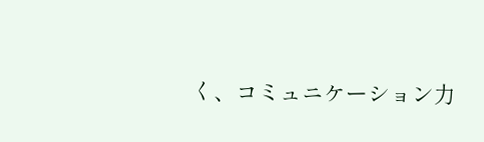く、コミュニケーション力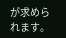が求められます。